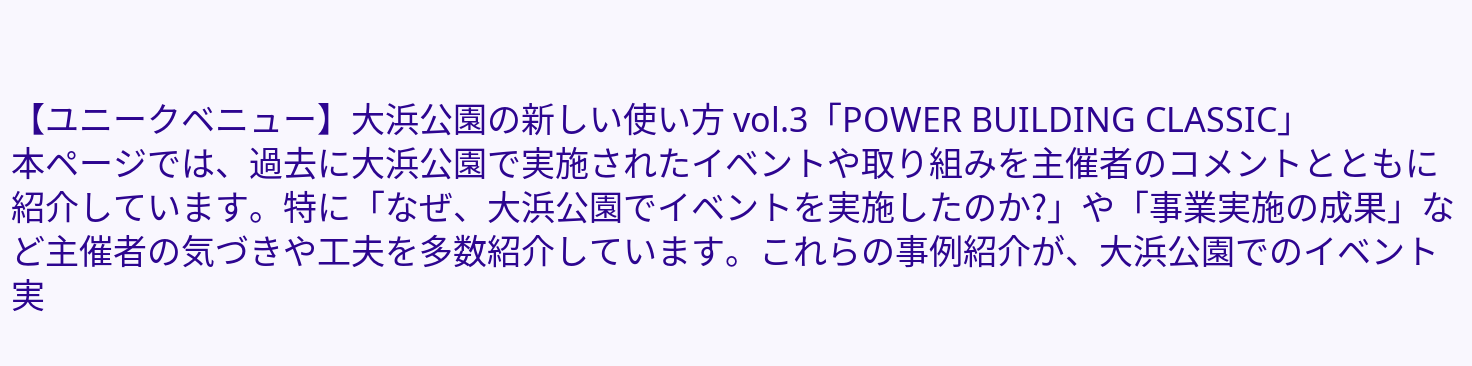【ユニークベニュー】大浜公園の新しい使い方 vol.3「POWER BUILDING CLASSIC」
本ページでは、過去に大浜公園で実施されたイベントや取り組みを主催者のコメントとともに紹介しています。特に「なぜ、大浜公園でイベントを実施したのか?」や「事業実施の成果」など主催者の気づきや工夫を多数紹介しています。これらの事例紹介が、大浜公園でのイベント実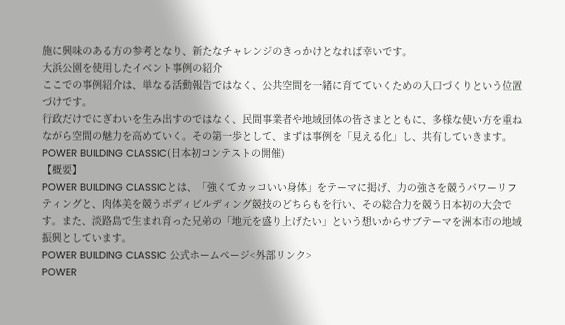施に興味のある方の参考となり、新たなチャレンジのきっかけとなれば幸いです。
大浜公園を使用したイベント事例の紹介
ここでの事例紹介は、単なる活動報告ではなく、公共空間を一緒に育てていくための入口づくりという位置づけです。
行政だけでにぎわいを生み出すのではなく、民間事業者や地域団体の皆さまとともに、多様な使い方を重ねながら空間の魅力を高めていく。その第一歩として、まずは事例を「見える化」し、共有していきます。
POWER BUILDING CLASSIC(日本初コンテストの開催)
【概要】
POWER BUILDING CLASSICとは、「強くてカッコいい身体」をテーマに掲げ、力の強さを競うパワーリフティングと、肉体美を競うボディビルディング競技のどちらもを行い、その総合力を競う日本初の大会です。また、淡路島で生まれ育った兄弟の「地元を盛り上げたい」という想いからサブテーマを洲本市の地域振興としています。
POWER BUILDING CLASSIC 公式ホームページ<外部リンク>
POWER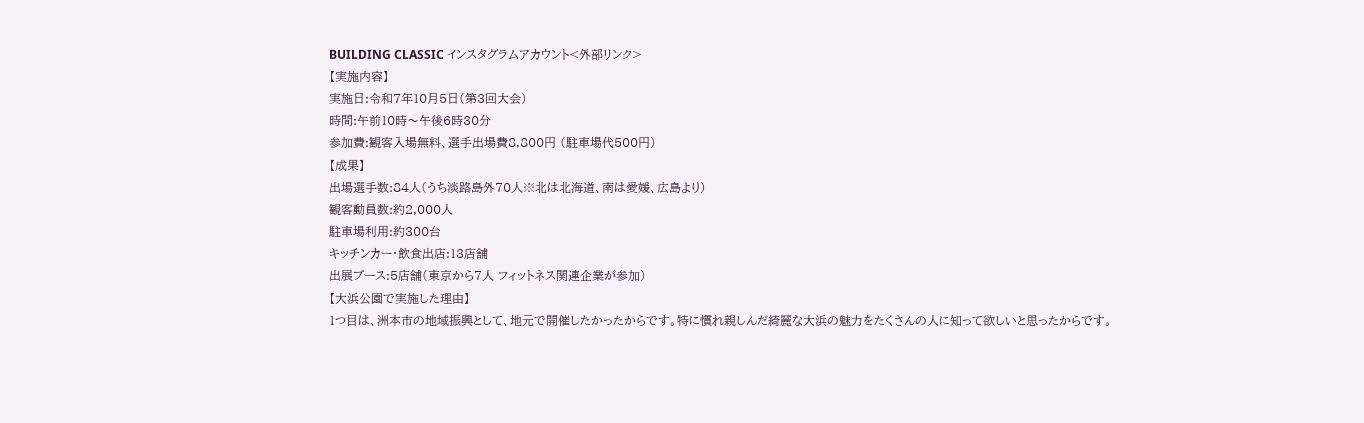BUILDING CLASSIC インスタグラムアカウント<外部リンク>
【実施内容】
実施日:令和7年10月5日(第3回大会)
時間:午前10時〜午後6時30分
参加費:観客入場無料、選手出場費8,800円 (駐車場代500円)
【成果】
出場選手数:84人(うち淡路島外70人※北は北海道、南は愛媛、広島より)
観客動員数:約2,000人
駐車場利用:約300台
キッチンカー・飲食出店:13店舗
出展ブース:5店舗(東京から7人 フィットネス関連企業が参加)
【大浜公園で実施した理由】
1つ目は、洲本市の地域振興として、地元で開催したかったからです。特に慣れ親しんだ綺麗な大浜の魅力をたくさんの人に知って欲しいと思ったからです。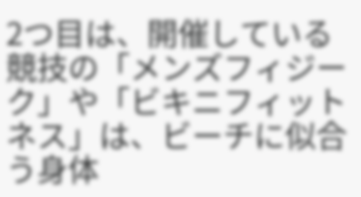2つ目は、開催している競技の「メンズフィジーク」や「ビキニフィットネス」は、ビーチに似合う身体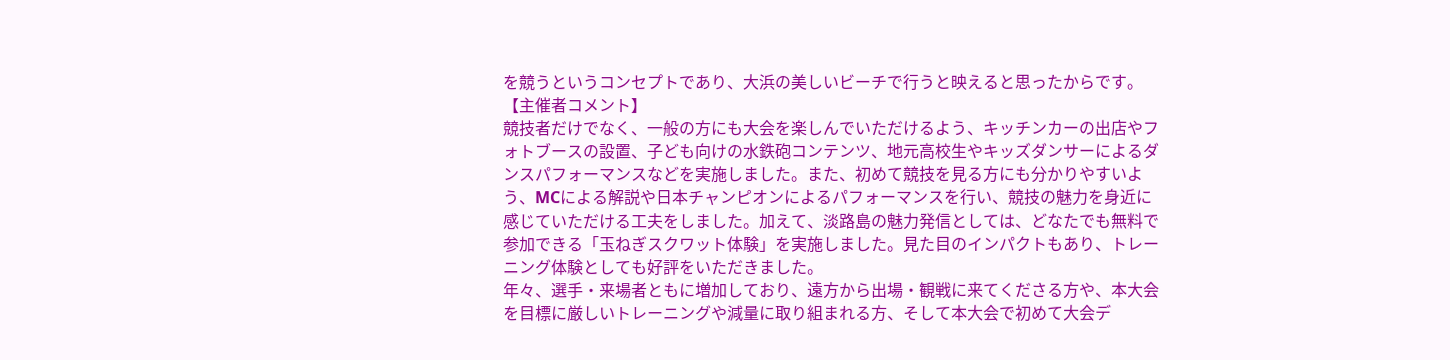を競うというコンセプトであり、大浜の美しいビーチで行うと映えると思ったからです。
【主催者コメント】
競技者だけでなく、一般の方にも大会を楽しんでいただけるよう、キッチンカーの出店やフォトブースの設置、子ども向けの水鉄砲コンテンツ、地元高校生やキッズダンサーによるダンスパフォーマンスなどを実施しました。また、初めて競技を見る方にも分かりやすいよう、MCによる解説や日本チャンピオンによるパフォーマンスを行い、競技の魅力を身近に感じていただける工夫をしました。加えて、淡路島の魅力発信としては、どなたでも無料で参加できる「玉ねぎスクワット体験」を実施しました。見た目のインパクトもあり、トレーニング体験としても好評をいただきました。
年々、選手・来場者ともに増加しており、遠方から出場・観戦に来てくださる方や、本大会を目標に厳しいトレーニングや減量に取り組まれる方、そして本大会で初めて大会デ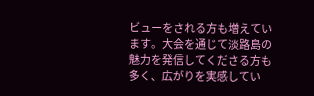ビューをされる方も増えています。大会を通じて淡路島の魅力を発信してくださる方も多く、広がりを実感してい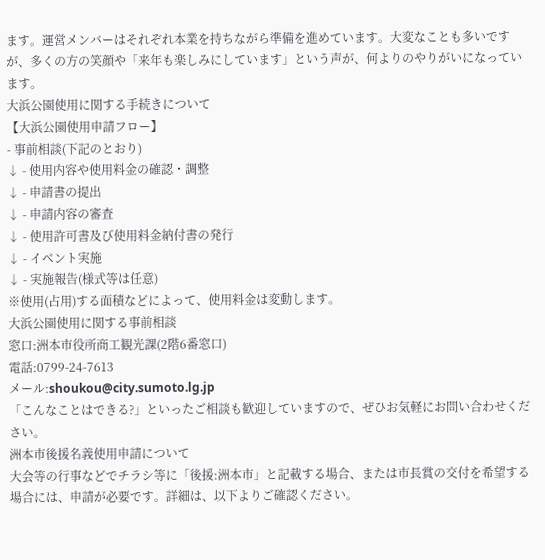ます。運営メンバーはそれぞれ本業を持ちながら準備を進めています。大変なことも多いですが、多くの方の笑顔や「来年も楽しみにしています」という声が、何よりのやりがいになっています。
大浜公園使用に関する手続きについて
【大浜公園使用申請フロー】
- 事前相談(下記のとおり)
↓ - 使用内容や使用料金の確認・調整
↓ - 申請書の提出
↓ - 申請内容の審査
↓ - 使用許可書及び使用料金納付書の発行
↓ - イベント実施
↓ - 実施報告(様式等は任意)
※使用(占用)する面積などによって、使用料金は変動します。
大浜公園使用に関する事前相談
窓口:洲本市役所商工観光課(2階6番窓口)
電話:0799-24-7613
メール:shoukou@city.sumoto.lg.jp
「こんなことはできる?」といったご相談も歓迎していますので、ぜひお気軽にお問い合わせください。
洲本市後援名義使用申請について
大会等の行事などでチラシ等に「後援:洲本市」と記載する場合、または市長賞の交付を希望する場合には、申請が必要です。詳細は、以下よりご確認ください。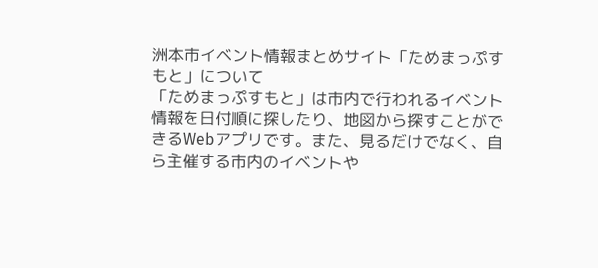洲本市イベント情報まとめサイト「ためまっぷすもと」について
「ためまっぷすもと」は市内で行われるイベント情報を日付順に探したり、地図から探すことができるWebアプリです。また、見るだけでなく、自ら主催する市内のイベントや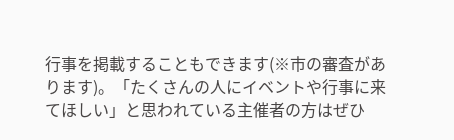行事を掲載することもできます(※市の審査があります)。「たくさんの人にイベントや行事に来てほしい」と思われている主催者の方はぜひ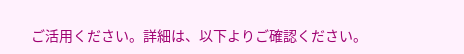ご活用ください。詳細は、以下よりご確認ください。